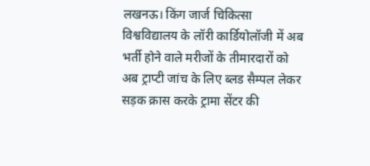लखनऊ। किंग जार्ज चिकित्सा विश्वविद्यालय के लॉरी कार्डियोलॉजी में अब भर्ती होने वाले मरीजों के तीमारदारों को अब ट्राप्टी जांच के लिए ब्लड सैम्पल लेकर सड़क क्रास करके ट्रामा सेंटर की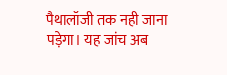पैथालॉजी तक नही जाना पड़ेगा। यह जांच अब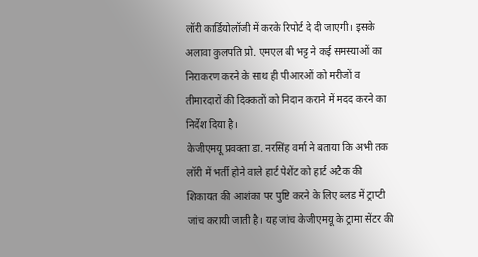लॉरी कार्डियोलॉजी में करके रिपोर्ट दे दी जाएगी। इसके अलावा कुलपति प्रो. एमएल बी भट्ट ने कई समस्याओं का निराकरण करने के साथ ही पीआरओं को मरीजों व तीमारदारों की दिक्कतों को निदान कराने में मदद करने का निर्देश दिया है।
केजीएमयू प्रवक्ता डा. नरसिंह वर्मा ने बताया कि अभी तक लॉरी में भर्ती होने वाले हार्ट पेशेंट को हार्ट अटैक की शिकायत की आशंका पर पुष्टि करने के लिए ब्लड में ट्राप्टी जांच करायी जाती है। यह जांच केजीएमयू के ट्रामा सेंटर की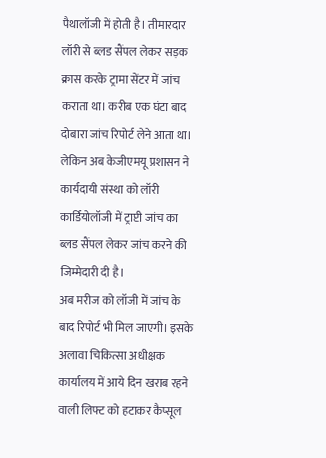पैथालॉजी में होती है। तीमारदार लॉरी से ब्लड सैंपल लेकर सड़क क्रास करके ट्रामा सेंटर में जांच कराता था। करीब एक घंटा बाद दोबारा जांच रिपोर्ट लेने आता था। लेकिन अब केजीएमयू प्रशासन ने कार्यदायी संस्था को लॉरी कार्डियोलॉजी में ट्राप्टी जांच का ब्लड सैंपल लेकर जांच करने की जिम्मेदारी दी है।
अब मरीज को लॉजी में जांच के बाद रिपोर्ट भी मिल जाएगी। इसके अलावा चिकित्सा अधीक्षक कार्यालय में आये दिन खराब रहने वाली लिफ्ट को हटाकर कैप्सूल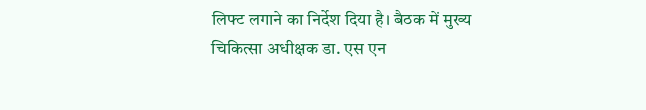लिफ्ट लगाने का निर्देश दिया है। बैठक में मुख्य चिकित्सा अधीक्षक डा. एस एन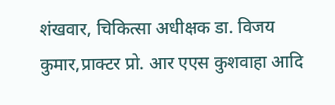शंखवार, चिकित्सा अधीक्षक डा. विजय कुमार,प्राक्टर प्रो. आर एएस कुशवाहा आदि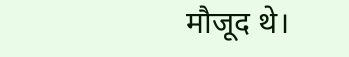मौजूद थे।